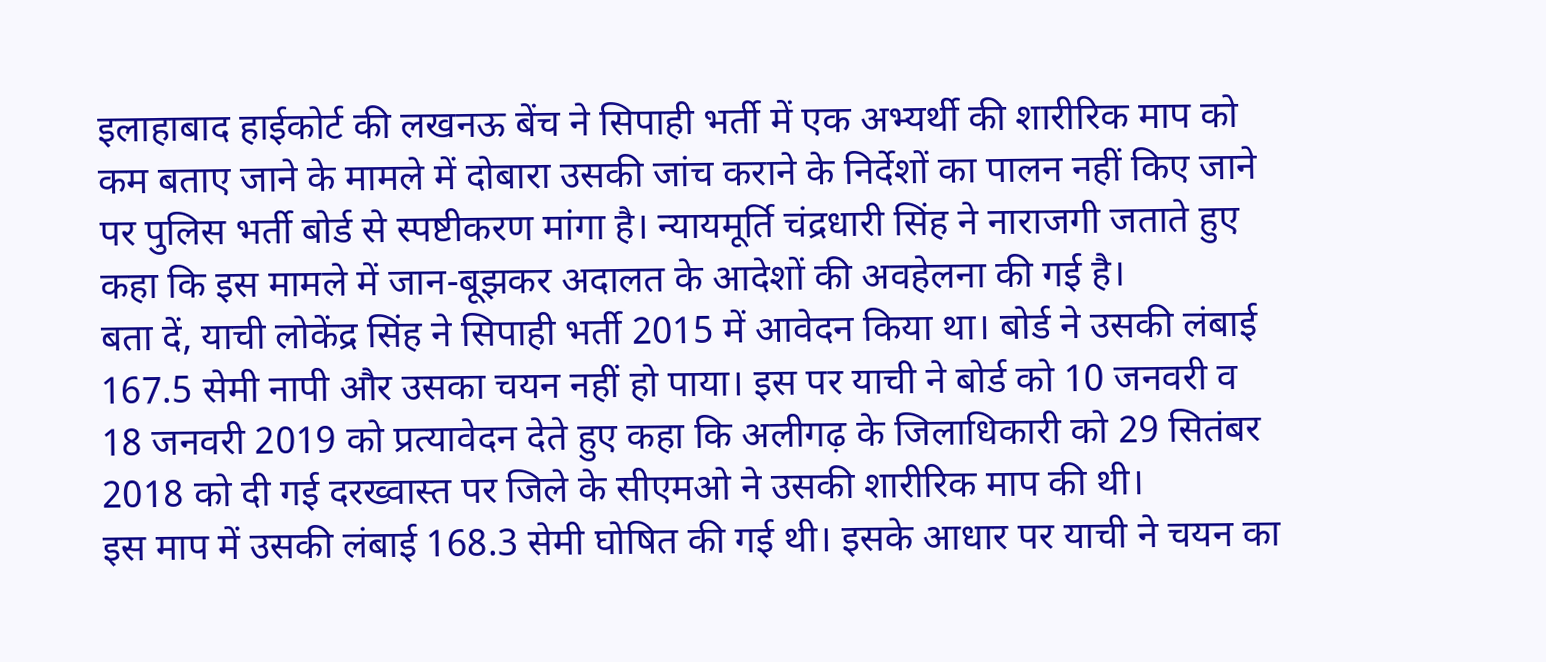इलाहाबाद हाईकोर्ट की लखनऊ बेंच ने सिपाही भर्ती में एक अभ्यर्थी की शारीरिक माप को कम बताए जाने के मामले में दोबारा उसकी जांच कराने के निर्देशों का पालन नहीं किए जाने पर पुलिस भर्ती बोर्ड से स्पष्टीकरण मांगा है। न्यायमूर्ति चंद्रधारी सिंह ने नाराजगी जताते हुए कहा कि इस मामले में जान-बूझकर अदालत के आदेशों की अवहेलना की गई है।
बता दें, याची लोकेंद्र सिंह ने सिपाही भर्ती 2015 में आवेदन किया था। बोर्ड ने उसकी लंबाई 167.5 सेमी नापी और उसका चयन नहीं हो पाया। इस पर याची ने बोर्ड को 10 जनवरी व 18 जनवरी 2019 को प्रत्यावेदन देते हुए कहा कि अलीगढ़ के जिलाधिकारी को 29 सितंबर 2018 को दी गई दरख्वास्त पर जिले के सीएमओ ने उसकी शारीरिक माप की थी।
इस माप में उसकी लंबाई 168.3 सेमी घोषित की गई थी। इसके आधार पर याची ने चयन का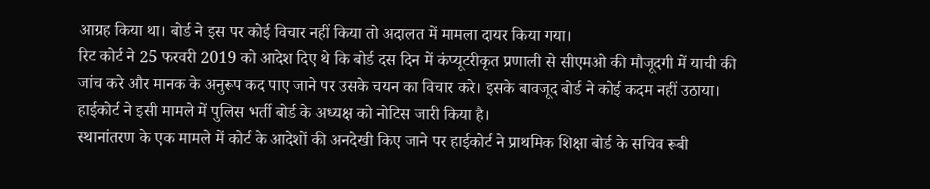आग्रह किया था। बोर्ड ने इस पर कोई विचार नहीं किया तो अदालत में मामला दायर किया गया।
रिट कोर्ट ने 25 फरवरी 2019 को आदेश दिए थे कि बोर्ड दस दिन में कंप्यूटरीकृत प्रणाली से सीएमओ की मौजूदगी में याची की जांच करे और मानक के अनुरूप कद पाए जाने पर उसके चयन का विचार करे। इसके बावजूद बोर्ड ने कोई कदम नहीं उठाया। हाईकोर्ट ने इसी मामले में पुलिस भर्ती बोर्ड के अध्यक्ष को नोटिस जारी किया है।
स्थानांतरण के एक मामले में कोर्ट के आदेशों की अनदेखी किए जाने पर हाईकोर्ट ने प्राथमिक शिक्षा बोर्ड के सचिव रूबी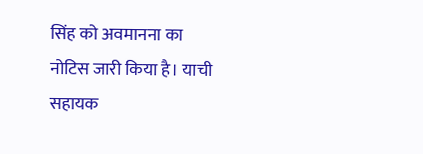सिंह को अवमानना का नोटिस जारी किया है। याची सहायक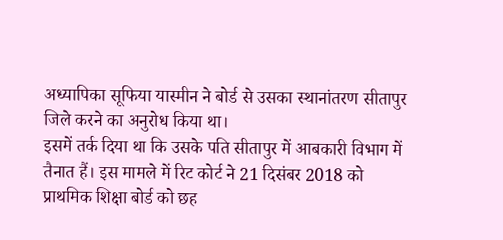अध्यापिका सूफिया यास्मीन ने बोर्ड से उसका स्थानांतरण सीतापुर जिले करने का अनुरोध किया था।
इसमें तर्क दिया था कि उसके पति सीतापुर में आबकारी विभाग में तैनात हैं। इस मामले में रिट कोर्ट ने 21 दिसंबर 2018 को प्राथमिक शिक्षा बोर्ड को छह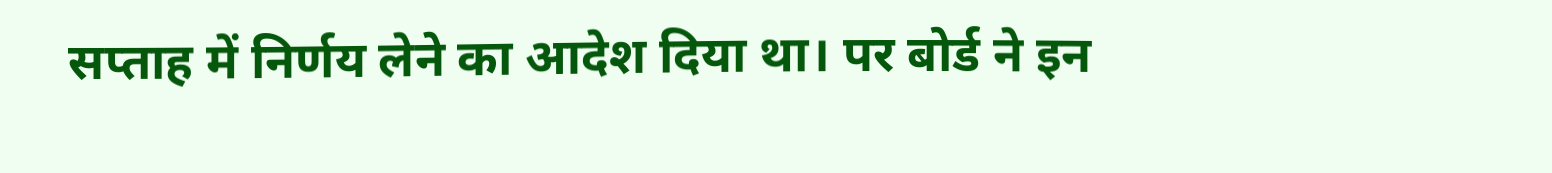सप्ताह में निर्णय लेने का आदेश दिया था। पर बोर्ड ने इन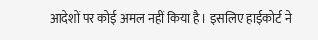आदेशों पर कोई अमल नहीं किया है। इसलिए हाईकोर्ट ने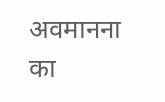अवमानना का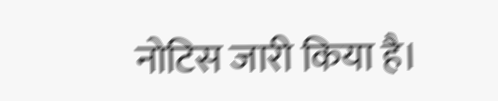नोटिस जारी किया है।